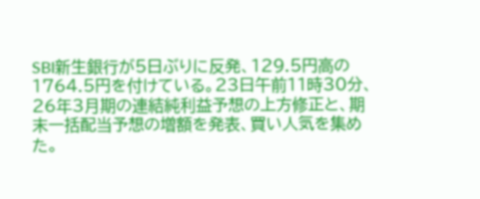SBI新生銀行が5日ぶりに反発、129.5円高の1764.5円を付けている。23日午前11時30分、26年3月期の連結純利益予想の上方修正と、期末一括配当予想の増額を発表、買い人気を集めた。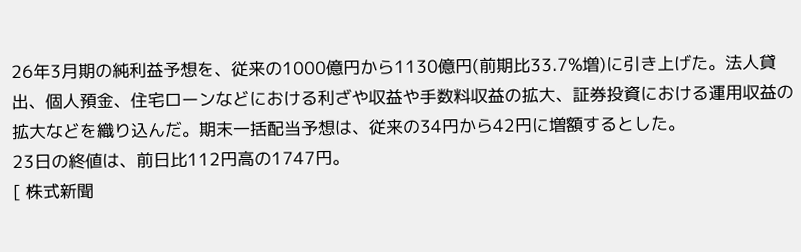26年3月期の純利益予想を、従来の1000億円から1130億円(前期比33.7%増)に引き上げた。法人貸出、個人預金、住宅ローンなどにおける利ざや収益や手数料収益の拡大、証券投資における運用収益の拡大などを織り込んだ。期末一括配当予想は、従来の34円から42円に増額するとした。
23日の終値は、前日比112円高の1747円。
[ 株式新聞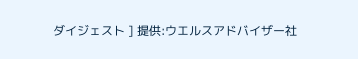ダイジェスト ] 提供:ウエルスアドバイザー社